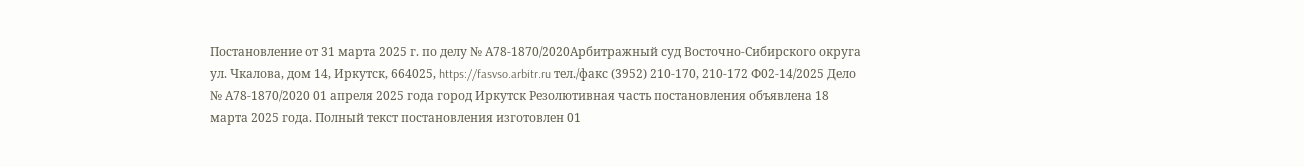Постановление от 31 марта 2025 г. по делу № А78-1870/2020Арбитражный суд Восточно-Сибирского округа ул. Чкалова, дом 14, Иркутск, 664025, https://fasvso.arbitr.ru тел./факс (3952) 210-170, 210-172 Ф02-14/2025 Дело № А78-1870/2020 01 апреля 2025 года город Иркутск Резолютивная часть постановления объявлена 18 марта 2025 года. Полный текст постановления изготовлен 01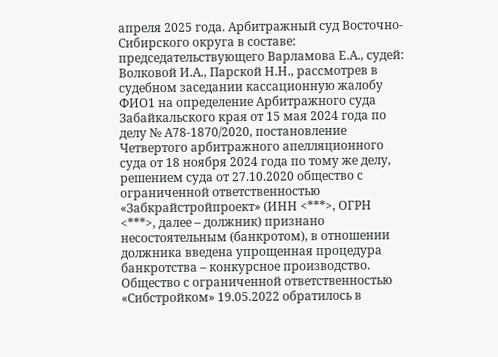апреля 2025 года. Арбитражный суд Восточно-Сибирского округа в составе: председательствующего Варламова Е.А., судей: Волковой И.А., Парской Н.Н., рассмотрев в судебном заседании кассационную жалобу ФИО1 на определение Арбитражного суда Забайкальского края от 15 мая 2024 года по делу № А78-1870/2020, постановление Четвертого арбитражного апелляционного суда от 18 ноября 2024 года по тому же делу, решением суда от 27.10.2020 общество с ограниченной ответственностью «Забкрайстройпроект» (ИНН <***>, ОГРН <***>, далее – должник) признано несостоятельным (банкротом), в отношении должника введена упрощенная процедура банкротства – конкурсное производство. Общество с ограниченной ответственностью «Сибстройком» 19.05.2022 обратилось в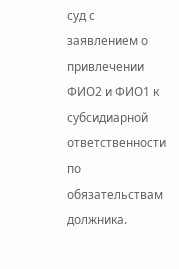суд с заявлением о привлечении ФИО2 и ФИО1 к субсидиарной ответственности по обязательствам должника.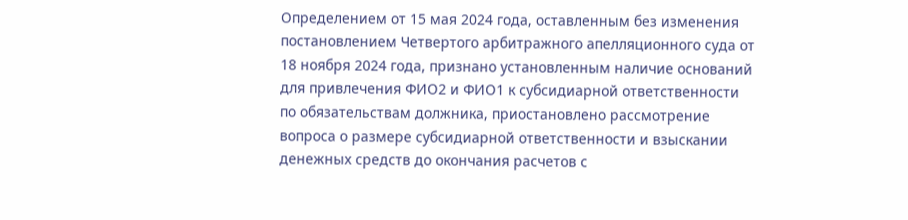Определением от 15 мая 2024 года, оставленным без изменения постановлением Четвертого арбитражного апелляционного суда от 18 ноября 2024 года, признано установленным наличие оснований для привлечения ФИО2 и ФИО1 к субсидиарной ответственности по обязательствам должника, приостановлено рассмотрение вопроса о размере субсидиарной ответственности и взыскании денежных средств до окончания расчетов с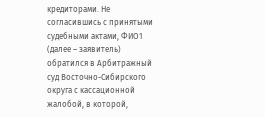кредиторами. Не согласившись с принятыми судебными актами, ФИО1 (далее – заявитель) обратился в Арбитражный суд Восточно-Сибирского округа с кассационной жалобой, в которой,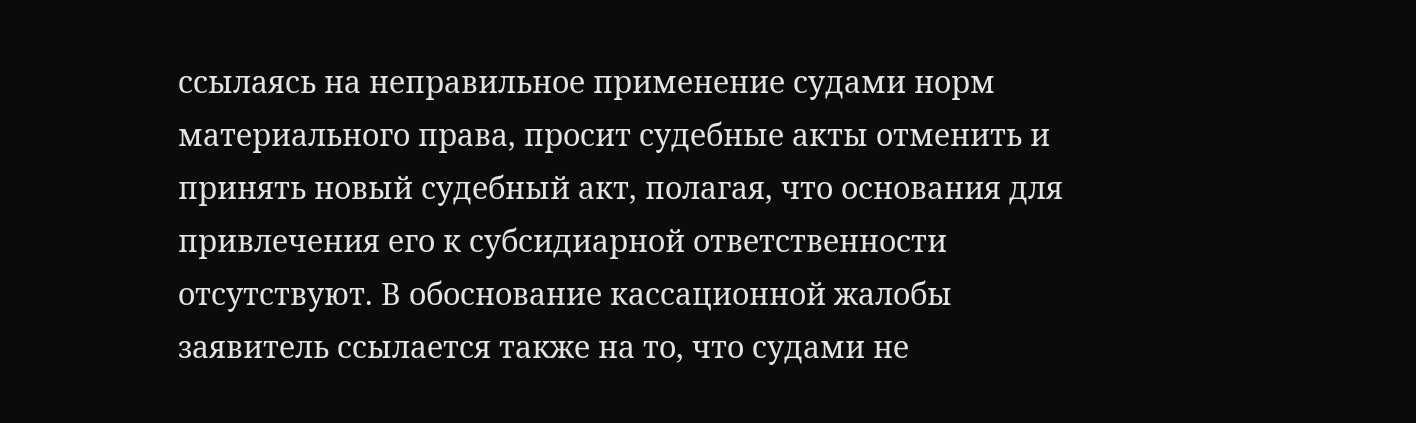ссылаясь на неправильное применение судами норм материального права, просит судебные акты отменить и принять новый судебный акт, полагая, что основания для привлечения его к субсидиарной ответственности отсутствуют. В обоснование кассационной жалобы заявитель ссылается также на то, что судами не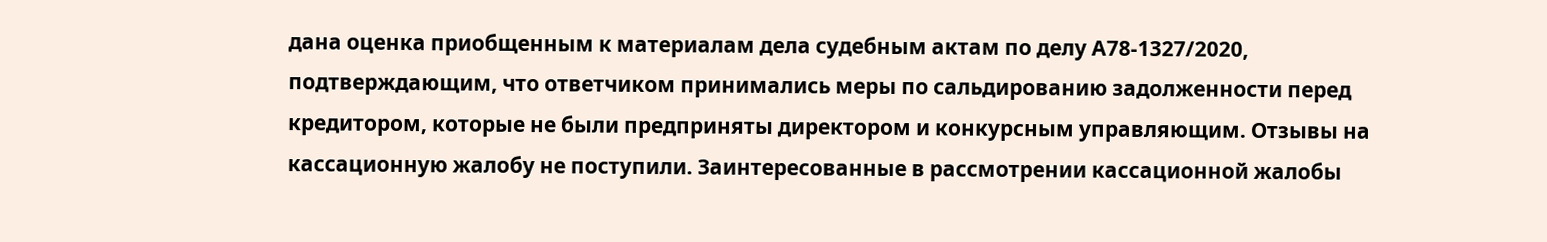дана оценка приобщенным к материалам дела судебным актам по делу А78-1327/2020, подтверждающим, что ответчиком принимались меры по сальдированию задолженности перед кредитором, которые не были предприняты директором и конкурсным управляющим. Отзывы на кассационную жалобу не поступили. Заинтересованные в рассмотрении кассационной жалобы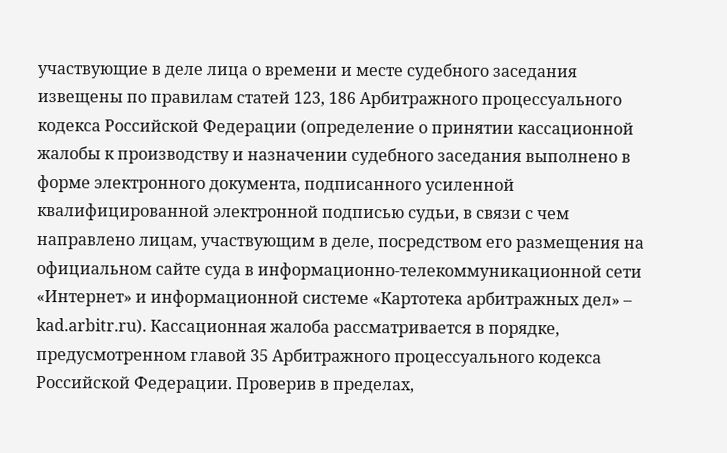участвующие в деле лица о времени и месте судебного заседания извещены по правилам статей 123, 186 Арбитражного процессуального кодекса Российской Федерации (определение о принятии кассационной жалобы к производству и назначении судебного заседания выполнено в форме электронного документа, подписанного усиленной квалифицированной электронной подписью судьи, в связи с чем направлено лицам, участвующим в деле, посредством его размещения на официальном сайте суда в информационно-телекоммуникационной сети «Интернет» и информационной системе «Картотека арбитражных дел» – kad.arbitr.ru). Кассационная жалоба рассматривается в порядке, предусмотренном главой 35 Арбитражного процессуального кодекса Российской Федерации. Проверив в пределах,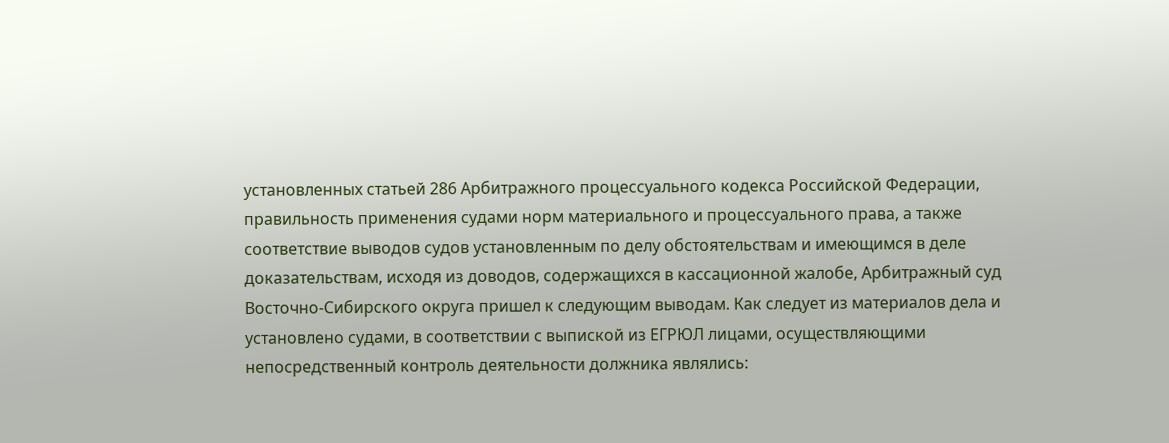установленных статьей 286 Арбитражного процессуального кодекса Российской Федерации, правильность применения судами норм материального и процессуального права, а также соответствие выводов судов установленным по делу обстоятельствам и имеющимся в деле доказательствам, исходя из доводов, содержащихся в кассационной жалобе, Арбитражный суд Восточно-Сибирского округа пришел к следующим выводам. Как следует из материалов дела и установлено судами, в соответствии с выпиской из ЕГРЮЛ лицами, осуществляющими непосредственный контроль деятельности должника являлись: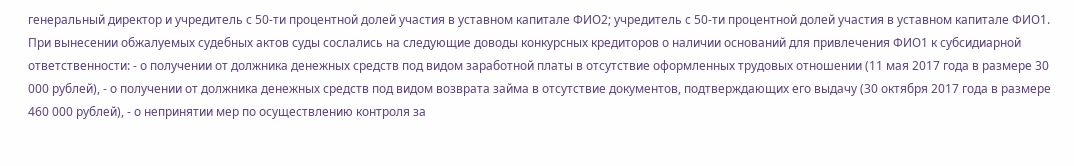генеральный директор и учредитель с 50-ти процентной долей участия в уставном капитале ФИО2; учредитель с 50-ти процентной долей участия в уставном капитале ФИО1. При вынесении обжалуемых судебных актов суды сослались на следующие доводы конкурсных кредиторов о наличии оснований для привлечения ФИО1 к субсидиарной ответственности: - о получении от должника денежных средств под видом заработной платы в отсутствие оформленных трудовых отношении (11 мая 2017 года в размере 30 000 рублей), - о получении от должника денежных средств под видом возврата займа в отсутствие документов, подтверждающих его выдачу (30 октября 2017 года в размере 460 000 рублей), - о непринятии мер по осуществлению контроля за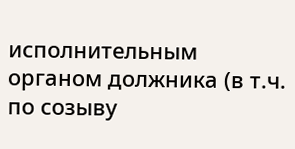исполнительным органом должника (в т.ч. по созыву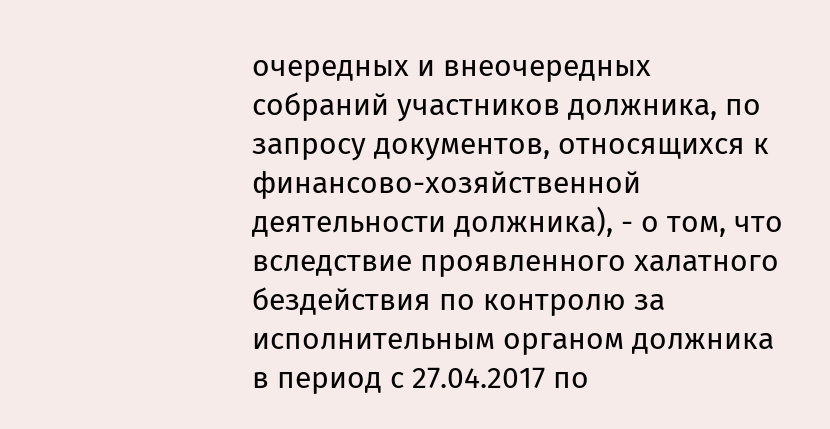очередных и внеочередных собраний участников должника, по запросу документов, относящихся к финансово-хозяйственной деятельности должника), - о том, что вследствие проявленного халатного бездействия по контролю за исполнительным органом должника в период с 27.04.2017 по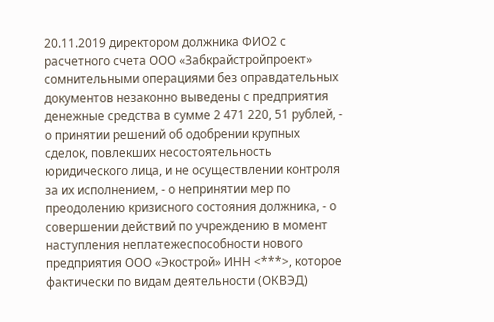20.11.2019 директором должника ФИО2 с расчетного счета ООО «Забкрайстройпроект» сомнительными операциями без оправдательных документов незаконно выведены с предприятия денежные средства в сумме 2 471 220, 51 рублей, - о принятии решений об одобрении крупных сделок, повлекших несостоятельность юридического лица, и не осуществлении контроля за их исполнением, - о непринятии мер по преодолению кризисного состояния должника, - о совершении действий по учреждению в момент наступления неплатежеспособности нового предприятия ООО «Экострой» ИНН <***>, которое фактически по видам деятельности (ОКВЭД)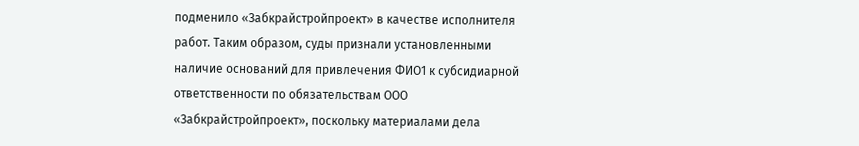подменило «Забкрайстройпроект» в качестве исполнителя работ. Таким образом, суды признали установленными наличие оснований для привлечения ФИО1 к субсидиарной ответственности по обязательствам ООО «Забкрайстройпроект», поскольку материалами дела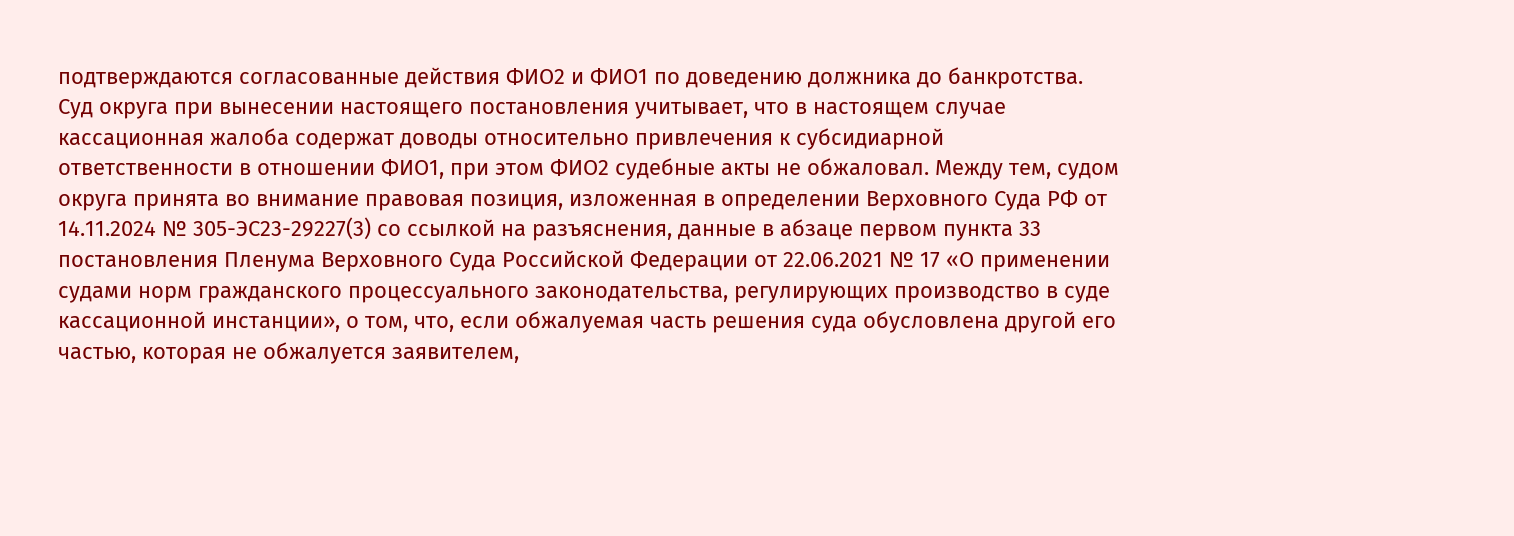подтверждаются согласованные действия ФИО2 и ФИО1 по доведению должника до банкротства. Суд округа при вынесении настоящего постановления учитывает, что в настоящем случае кассационная жалоба содержат доводы относительно привлечения к субсидиарной ответственности в отношении ФИО1, при этом ФИО2 судебные акты не обжаловал. Между тем, судом округа принята во внимание правовая позиция, изложенная в определении Верховного Суда РФ от 14.11.2024 № 305-ЭС23-29227(3) со ссылкой на разъяснения, данные в абзаце первом пункта 33 постановления Пленума Верховного Суда Российской Федерации от 22.06.2021 № 17 «О применении судами норм гражданского процессуального законодательства, регулирующих производство в суде кассационной инстанции», о том, что, если обжалуемая часть решения суда обусловлена другой его частью, которая не обжалуется заявителем,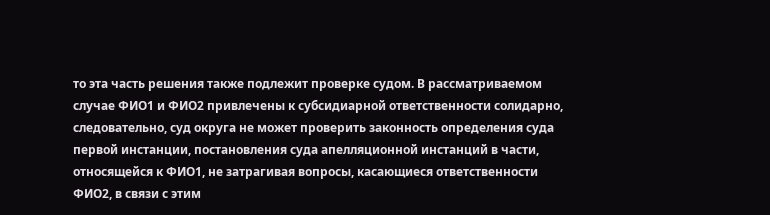то эта часть решения также подлежит проверке судом. В рассматриваемом случае ФИО1 и ФИО2 привлечены к субсидиарной ответственности солидарно, следовательно, суд округа не может проверить законность определения суда первой инстанции, постановления суда апелляционной инстанций в части, относящейся к ФИО1, не затрагивая вопросы, касающиеся ответственности ФИО2, в связи с этим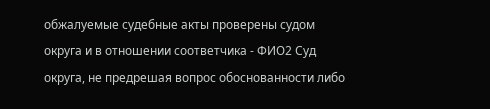обжалуемые судебные акты проверены судом округа и в отношении соответчика - ФИО2 Суд округа, не предрешая вопрос обоснованности либо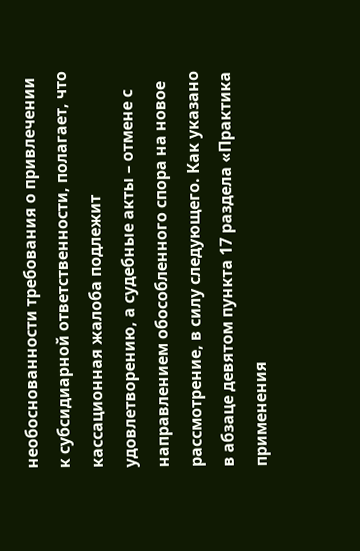необоснованности требования о привлечении к субсидиарной ответственности, полагает, что кассационная жалоба подлежит удовлетворению, а судебные акты – отмене с направлением обособленного спора на новое рассмотрение, в силу следующего. Как указано в абзаце девятом пункта 17 раздела «Практика применения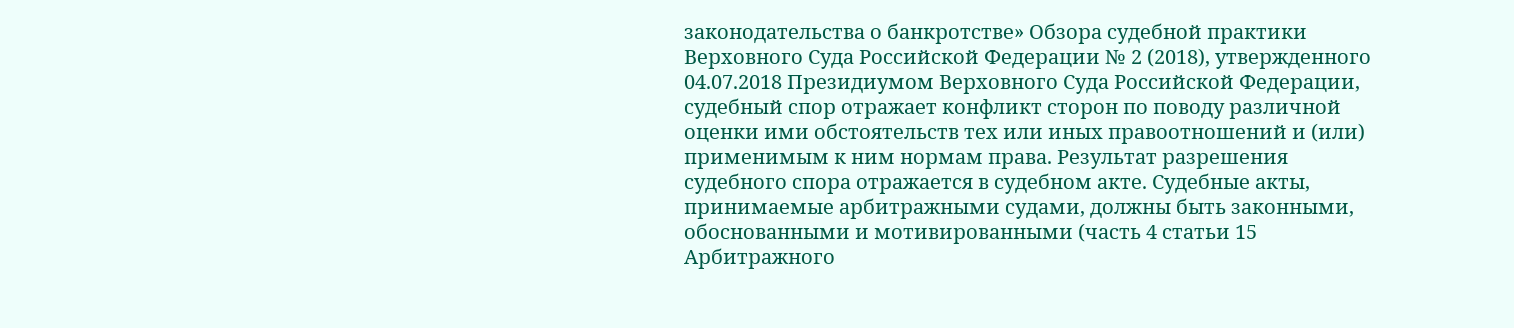законодательства о банкротстве» Обзора судебной практики Верховного Суда Российской Федерации № 2 (2018), утвержденного 04.07.2018 Президиумом Верховного Суда Российской Федерации, судебный спор отражает конфликт сторон по поводу различной оценки ими обстоятельств тех или иных правоотношений и (или) применимым к ним нормам права. Результат разрешения судебного спора отражается в судебном акте. Судебные акты, принимаемые арбитражными судами, должны быть законными, обоснованными и мотивированными (часть 4 статьи 15 Арбитражного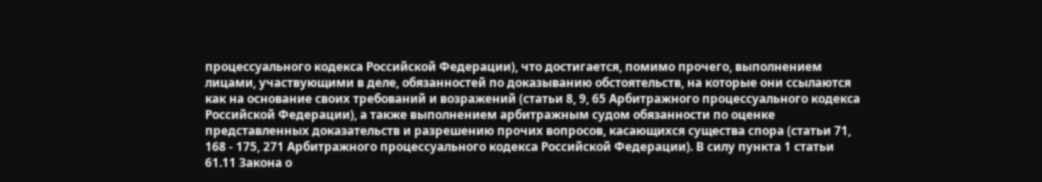процессуального кодекса Российской Федерации), что достигается, помимо прочего, выполнением лицами, участвующими в деле, обязанностей по доказыванию обстоятельств, на которые они ссылаются как на основание своих требований и возражений (статьи 8, 9, 65 Арбитражного процессуального кодекса Российской Федерации), а также выполнением арбитражным судом обязанности по оценке представленных доказательств и разрешению прочих вопросов, касающихся существа спора (статьи 71, 168 - 175, 271 Арбитражного процессуального кодекса Российской Федерации). В силу пункта 1 статьи 61.11 Закона о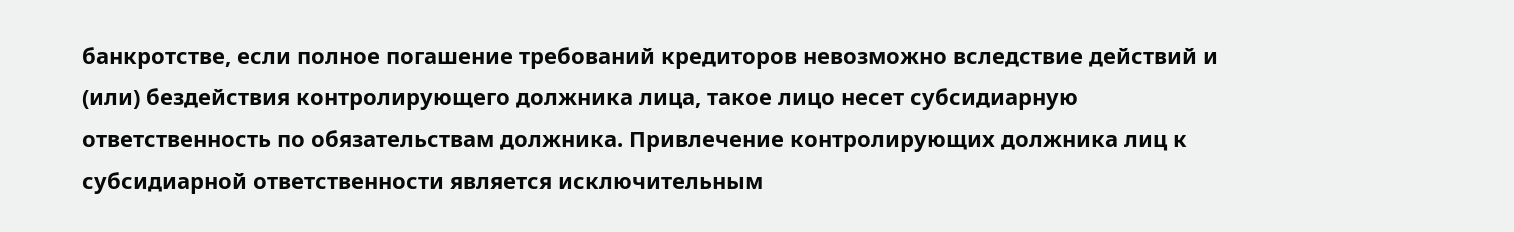банкротстве, если полное погашение требований кредиторов невозможно вследствие действий и (или) бездействия контролирующего должника лица, такое лицо несет субсидиарную ответственность по обязательствам должника. Привлечение контролирующих должника лиц к субсидиарной ответственности является исключительным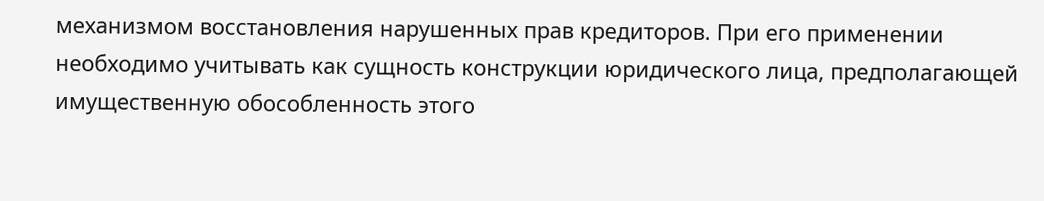механизмом восстановления нарушенных прав кредиторов. При его применении необходимо учитывать как сущность конструкции юридического лица, предполагающей имущественную обособленность этого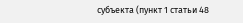субъекта (пункт 1 статьи 48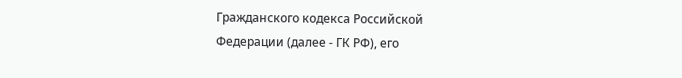Гражданского кодекса Российской Федерации (далее - ГК РФ), его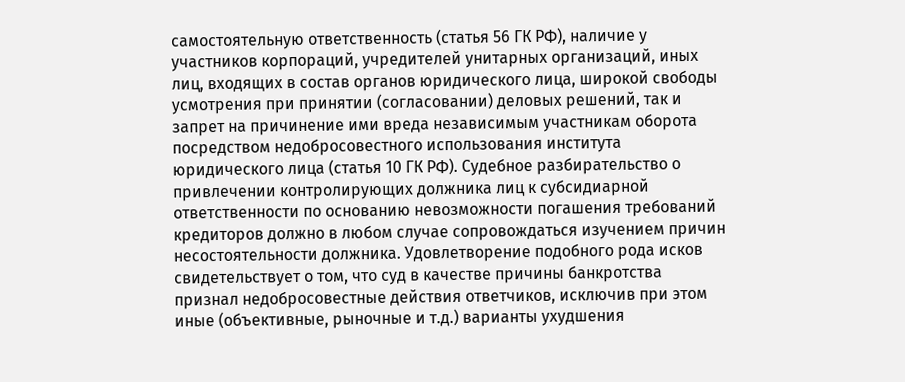самостоятельную ответственность (статья 56 ГК РФ), наличие у участников корпораций, учредителей унитарных организаций, иных лиц, входящих в состав органов юридического лица, широкой свободы усмотрения при принятии (согласовании) деловых решений, так и запрет на причинение ими вреда независимым участникам оборота посредством недобросовестного использования института юридического лица (статья 10 ГК РФ). Судебное разбирательство о привлечении контролирующих должника лиц к субсидиарной ответственности по основанию невозможности погашения требований кредиторов должно в любом случае сопровождаться изучением причин несостоятельности должника. Удовлетворение подобного рода исков свидетельствует о том, что суд в качестве причины банкротства признал недобросовестные действия ответчиков, исключив при этом иные (объективные, рыночные и т.д.) варианты ухудшения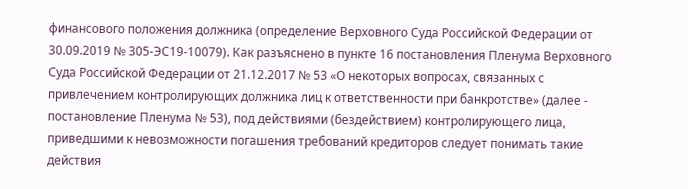финансового положения должника (определение Верховного Суда Российской Федерации от 30.09.2019 № 305-ЭС19-10079). Как разъяснено в пункте 16 постановления Пленума Верховного Суда Российской Федерации от 21.12.2017 № 53 «О некоторых вопросах, связанных с привлечением контролирующих должника лиц к ответственности при банкротстве» (далее - постановление Пленума № 53), под действиями (бездействием) контролирующего лица, приведшими к невозможности погашения требований кредиторов следует понимать такие действия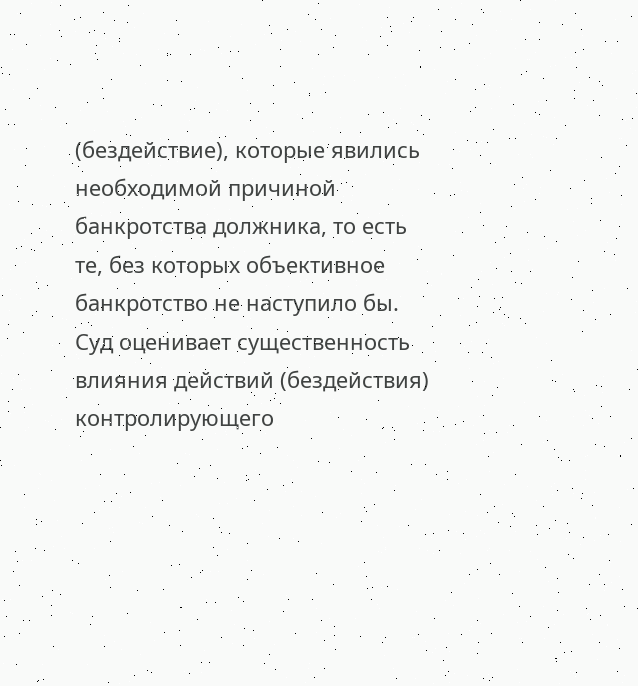(бездействие), которые явились необходимой причиной банкротства должника, то есть те, без которых объективное банкротство не наступило бы. Суд оценивает существенность влияния действий (бездействия) контролирующего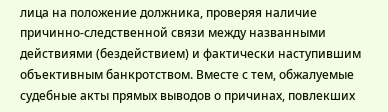лица на положение должника, проверяя наличие причинно-следственной связи между названными действиями (бездействием) и фактически наступившим объективным банкротством. Вместе с тем, обжалуемые судебные акты прямых выводов о причинах, повлекших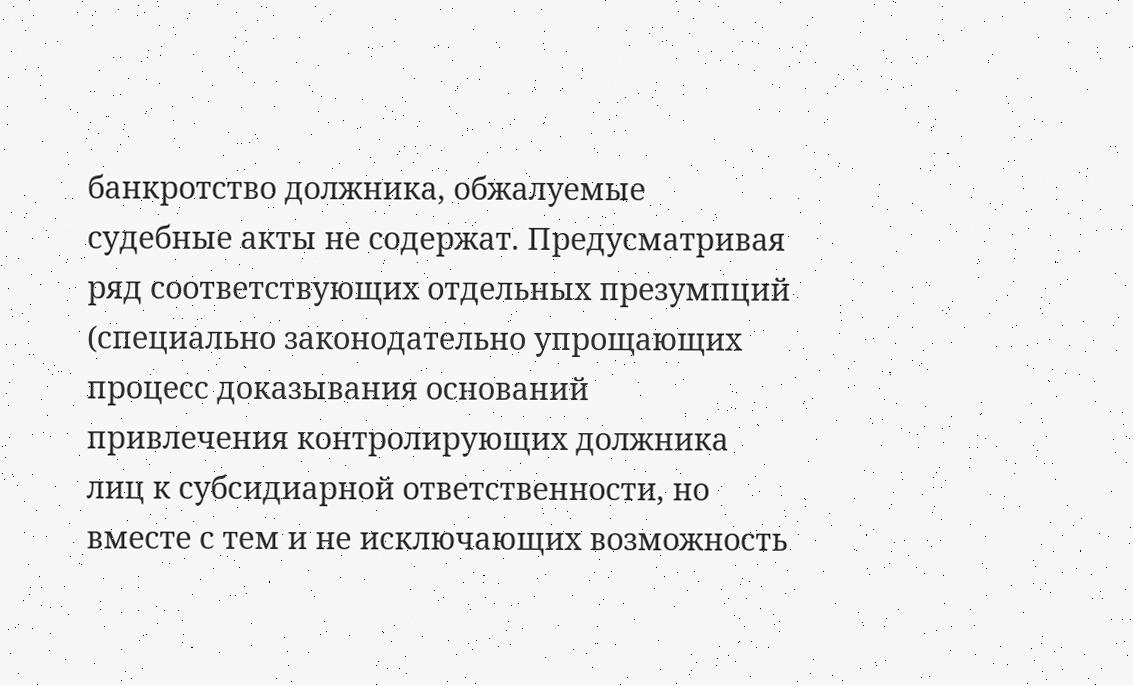банкротство должника, обжалуемые судебные акты не содержат. Предусматривая ряд соответствующих отдельных презумпций (специально законодательно упрощающих процесс доказывания оснований привлечения контролирующих должника лиц к субсидиарной ответственности, но вместе с тем и не исключающих возможность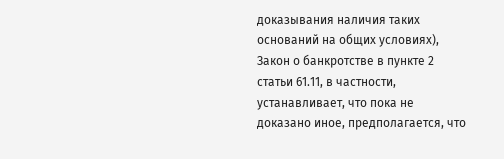доказывания наличия таких оснований на общих условиях), Закон о банкротстве в пункте 2 статьи 61.11, в частности, устанавливает, что пока не доказано иное, предполагается, что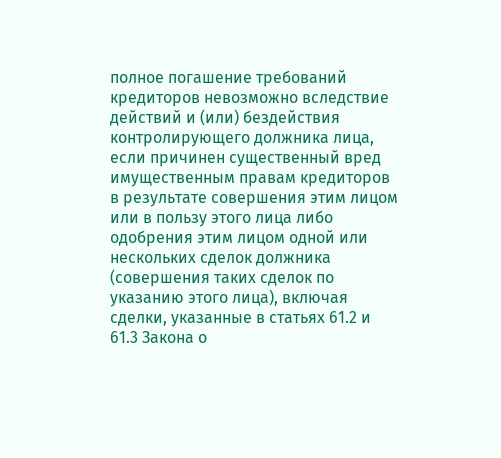полное погашение требований кредиторов невозможно вследствие действий и (или) бездействия контролирующего должника лица, если причинен существенный вред имущественным правам кредиторов в результате совершения этим лицом или в пользу этого лица либо одобрения этим лицом одной или нескольких сделок должника (совершения таких сделок по указанию этого лица), включая сделки, указанные в статьях 61.2 и 61.3 Закона о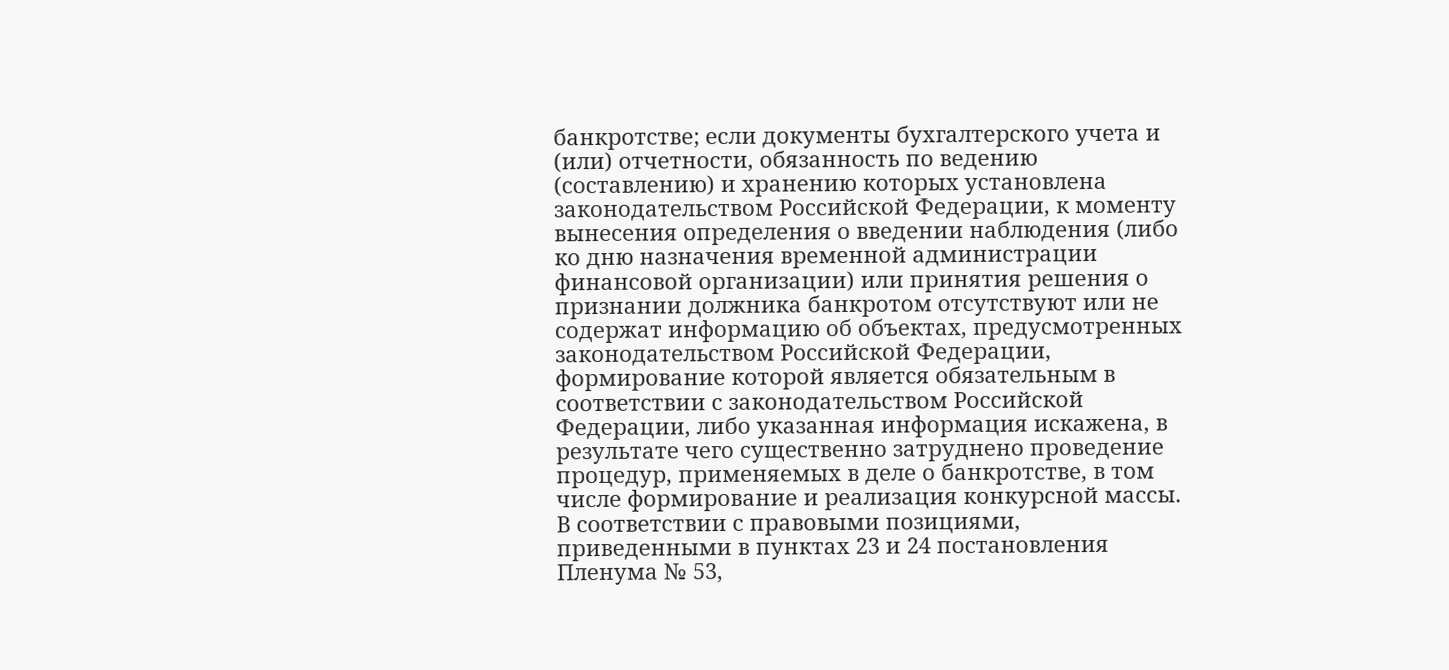банкротстве; если документы бухгалтерского учета и (или) отчетности, обязанность по ведению (составлению) и хранению которых установлена законодательством Российской Федерации, к моменту вынесения определения о введении наблюдения (либо ко дню назначения временной администрации финансовой организации) или принятия решения о признании должника банкротом отсутствуют или не содержат информацию об объектах, предусмотренных законодательством Российской Федерации, формирование которой является обязательным в соответствии с законодательством Российской Федерации, либо указанная информация искажена, в результате чего существенно затруднено проведение процедур, применяемых в деле о банкротстве, в том числе формирование и реализация конкурсной массы. В соответствии с правовыми позициями, приведенными в пунктах 23 и 24 постановления Пленума № 53,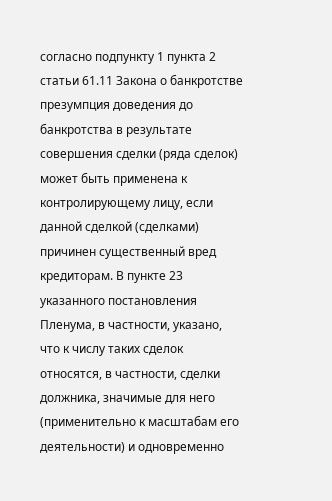согласно подпункту 1 пункта 2 статьи 61.11 Закона о банкротстве презумпция доведения до банкротства в результате совершения сделки (ряда сделок) может быть применена к контролирующему лицу, если данной сделкой (сделками) причинен существенный вред кредиторам. В пункте 23 указанного постановления Пленума, в частности, указано, что к числу таких сделок относятся, в частности, сделки должника, значимые для него (применительно к масштабам его деятельности) и одновременно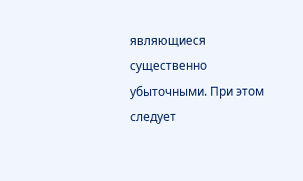являющиеся существенно убыточными. При этом следует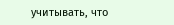учитывать, что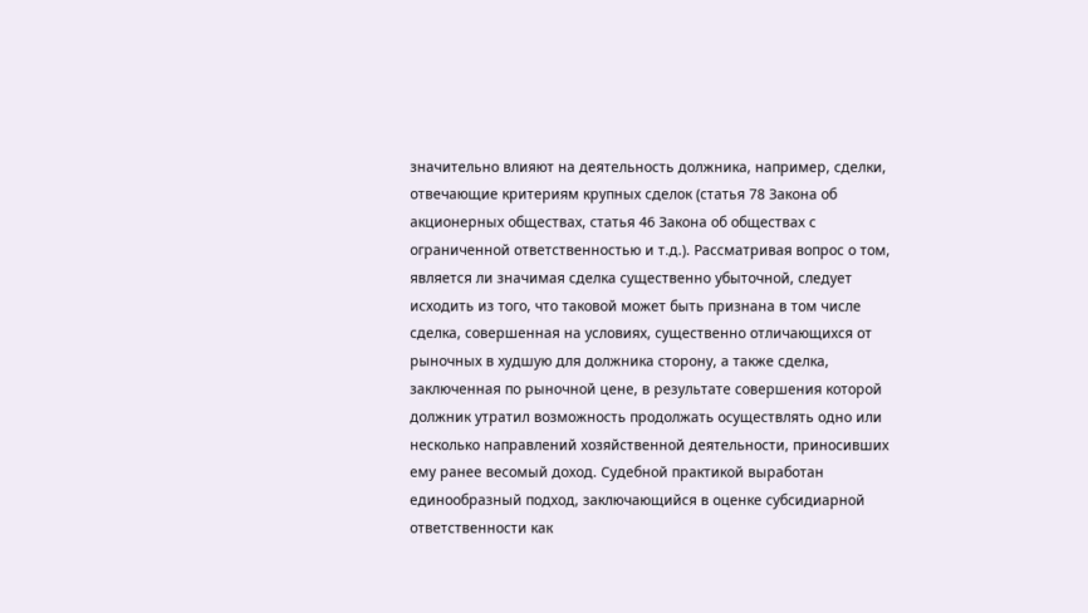значительно влияют на деятельность должника, например, сделки, отвечающие критериям крупных сделок (статья 78 Закона об акционерных обществах, статья 46 Закона об обществах с ограниченной ответственностью и т.д.). Рассматривая вопрос о том, является ли значимая сделка существенно убыточной, следует исходить из того, что таковой может быть признана в том числе сделка, совершенная на условиях, существенно отличающихся от рыночных в худшую для должника сторону, а также сделка, заключенная по рыночной цене, в результате совершения которой должник утратил возможность продолжать осуществлять одно или несколько направлений хозяйственной деятельности, приносивших ему ранее весомый доход. Судебной практикой выработан единообразный подход, заключающийся в оценке субсидиарной ответственности как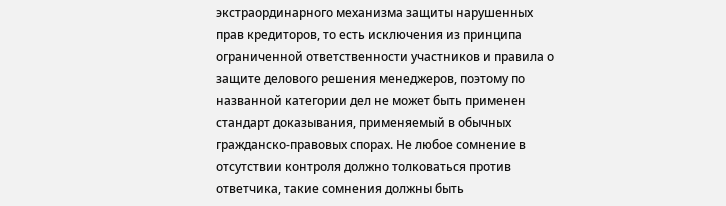экстраординарного механизма защиты нарушенных прав кредиторов, то есть исключения из принципа ограниченной ответственности участников и правила о защите делового решения менеджеров, поэтому по названной категории дел не может быть применен стандарт доказывания, применяемый в обычных гражданско-правовых спорах. Не любое сомнение в отсутствии контроля должно толковаться против ответчика, такие сомнения должны быть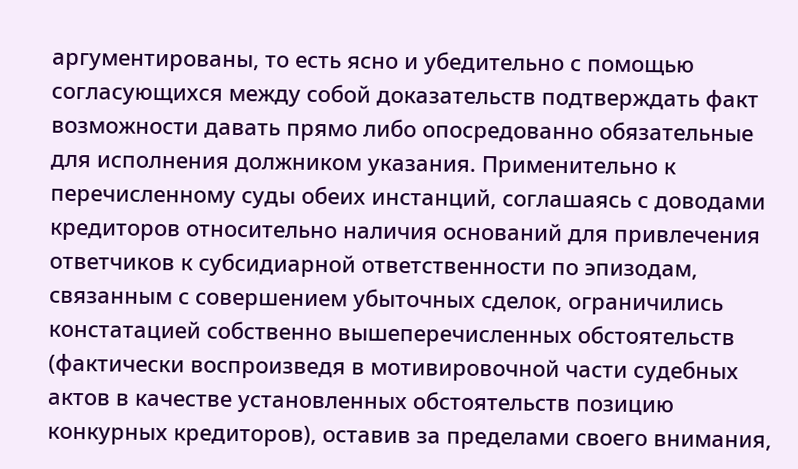аргументированы, то есть ясно и убедительно с помощью согласующихся между собой доказательств подтверждать факт возможности давать прямо либо опосредованно обязательные для исполнения должником указания. Применительно к перечисленному суды обеих инстанций, соглашаясь с доводами кредиторов относительно наличия оснований для привлечения ответчиков к субсидиарной ответственности по эпизодам, связанным с совершением убыточных сделок, ограничились констатацией собственно вышеперечисленных обстоятельств (фактически воспроизведя в мотивировочной части судебных актов в качестве установленных обстоятельств позицию конкурных кредиторов), оставив за пределами своего внимания,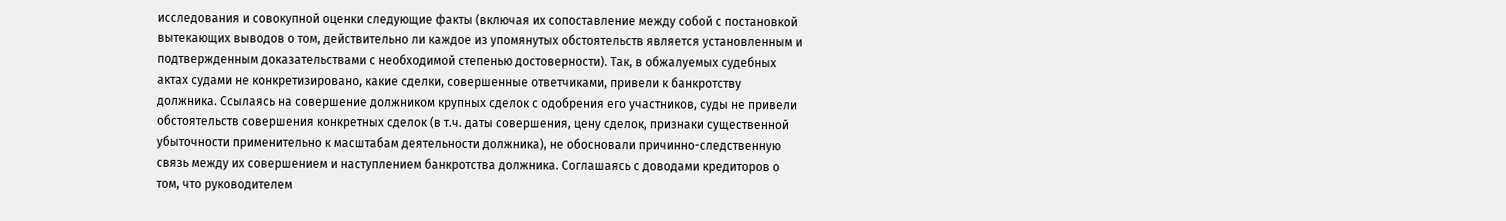исследования и совокупной оценки следующие факты (включая их сопоставление между собой с постановкой вытекающих выводов о том, действительно ли каждое из упомянутых обстоятельств является установленным и подтвержденным доказательствами с необходимой степенью достоверности). Так, в обжалуемых судебных актах судами не конкретизировано, какие сделки, совершенные ответчиками, привели к банкротству должника. Ссылаясь на совершение должником крупных сделок с одобрения его участников, суды не привели обстоятельств совершения конкретных сделок (в т.ч. даты совершения, цену сделок, признаки существенной убыточности применительно к масштабам деятельности должника), не обосновали причинно-следственную связь между их совершением и наступлением банкротства должника. Соглашаясь с доводами кредиторов о том, что руководителем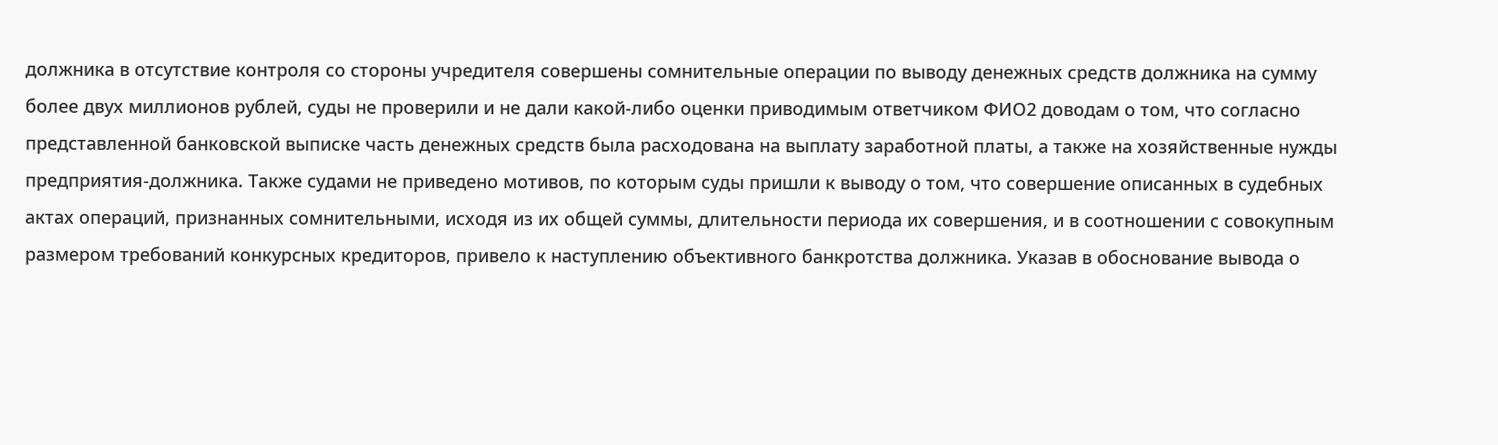должника в отсутствие контроля со стороны учредителя совершены сомнительные операции по выводу денежных средств должника на сумму более двух миллионов рублей, суды не проверили и не дали какой-либо оценки приводимым ответчиком ФИО2 доводам о том, что согласно представленной банковской выписке часть денежных средств была расходована на выплату заработной платы, а также на хозяйственные нужды предприятия-должника. Также судами не приведено мотивов, по которым суды пришли к выводу о том, что совершение описанных в судебных актах операций, признанных сомнительными, исходя из их общей суммы, длительности периода их совершения, и в соотношении с совокупным размером требований конкурсных кредиторов, привело к наступлению объективного банкротства должника. Указав в обоснование вывода о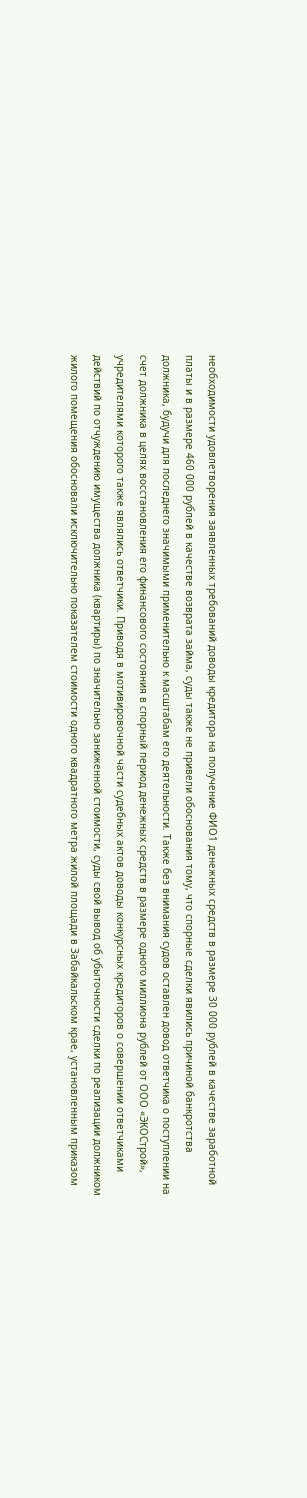необходимости удовлетворения заявленных требований доводы кредитора на получение ФИО1 денежных средств в размере 30 000 рублей в качестве заработной платы и в размере 460 000 рублей в качестве возврата займа, суды также не привели обоснования тому, что спорные сделки явились причиной банкротства должника, будучи для последнего значимыми применительно к масштабам его деятельности. Также без внимания судов оставлен довод ответчика о поступлении на счет должника в целях восстановления его финансового состояния в спорный период денежных средств в размере одного миллиона рублей от ООО «ЭКОСтрой», учредителями которого также являлись ответчики. Приводя в мотивировочной части судебных актов доводы конкурсных кредиторов о совершении ответчиками действий по отчуждению имущества должника (квартиры) по значительно заниженной стоимости, суды свой вывод об убыточности сделки по реализации должником жилого помещения обосновали исключительно показателем стоимости одного квадратного метра жилой площади в Забайкальском крае, установленным приказом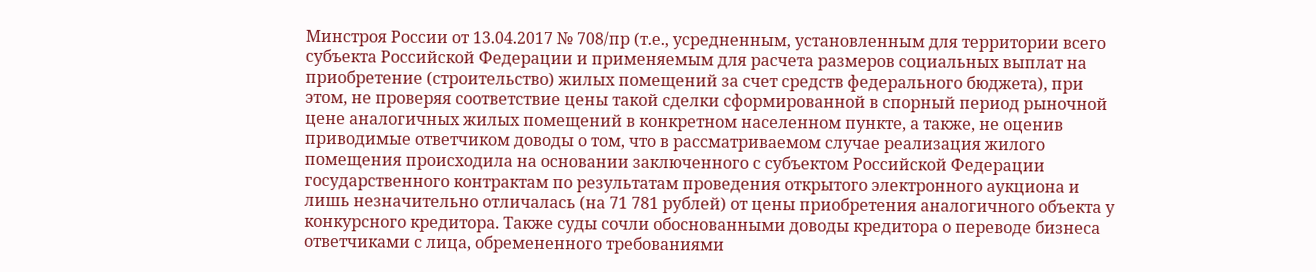Минстроя России от 13.04.2017 № 708/пр (т.е., усредненным, установленным для территории всего субъекта Российской Федерации и применяемым для расчета размеров социальных выплат на приобретение (строительство) жилых помещений за счет средств федерального бюджета), при этом, не проверяя соответствие цены такой сделки сформированной в спорный период рыночной цене аналогичных жилых помещений в конкретном населенном пункте, а также, не оценив приводимые ответчиком доводы о том, что в рассматриваемом случае реализация жилого помещения происходила на основании заключенного с субъектом Российской Федерации государственного контрактам по результатам проведения открытого электронного аукциона и лишь незначительно отличалась (на 71 781 рублей) от цены приобретения аналогичного объекта у конкурсного кредитора. Также суды сочли обоснованными доводы кредитора о переводе бизнеса ответчиками с лица, обремененного требованиями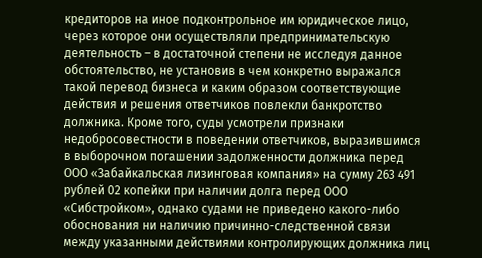кредиторов на иное подконтрольное им юридическое лицо, через которое они осуществляли предпринимательскую деятельность – в достаточной степени не исследуя данное обстоятельство, не установив в чем конкретно выражался такой перевод бизнеса и каким образом соответствующие действия и решения ответчиков повлекли банкротство должника. Кроме того, суды усмотрели признаки недобросовестности в поведении ответчиков, выразившимся в выборочном погашении задолженности должника перед ООО «Забайкальская лизинговая компания» на сумму 263 491 рублей 02 копейки при наличии долга перед ООО «Сибстройком», однако судами не приведено какого-либо обоснования ни наличию причинно-следственной связи между указанными действиями контролирующих должника лиц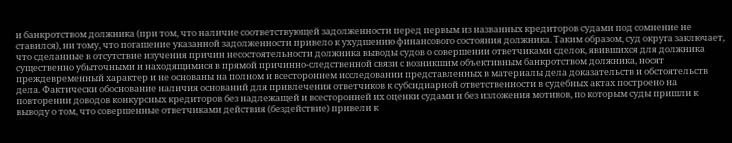и банкротством должника (при том, что наличие соответствующей задолженности перед первым из названных кредиторов судами под сомнение не ставился), ни тому, что погашение указанной задолженности привело к ухудшению финансового состояния должника. Таким образом, суд округа заключает, что сделанные в отсутствие изучения причин несостоятельности должника выводы судов о совершении ответчиками сделок, явившихся для должника существенно убыточными и находящимися в прямой причинно-следственной связи с возникшим объективным банкротством должника, носят преждевременный характер и не основаны на полном и всестороннем исследовании представленных в материалы дела доказательств и обстоятельств дела. Фактически обоснование наличия оснований для привлечения ответчиков к субсидиарной ответственности в судебных актах построено на повторении доводов конкурсных кредиторов без надлежащей и всесторонней их оценки судами и без изложения мотивов, по которым суды пришли к выводу о том, что совершенные ответчиками действия (бездействие) привели к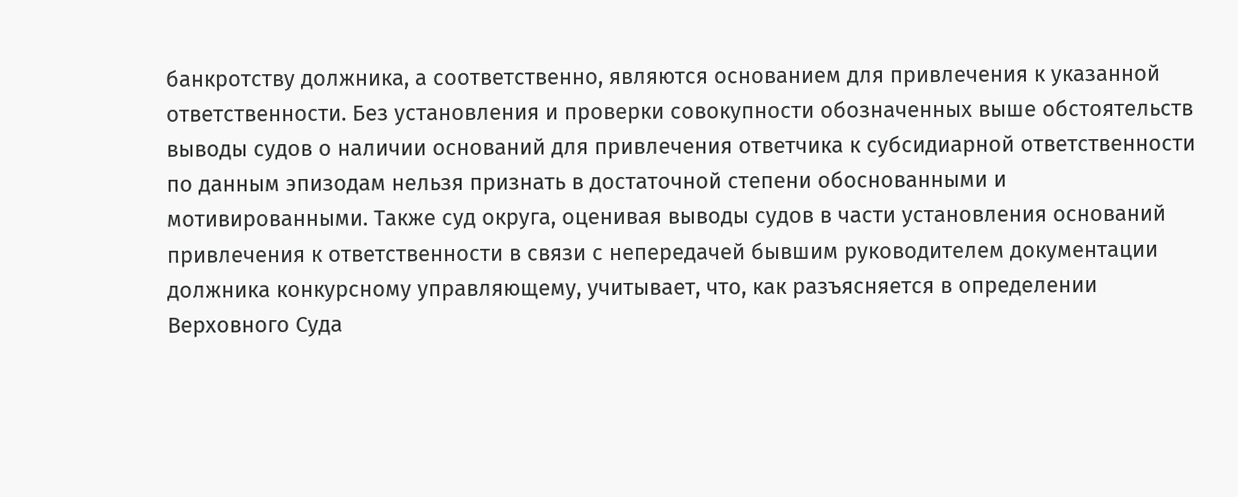банкротству должника, а соответственно, являются основанием для привлечения к указанной ответственности. Без установления и проверки совокупности обозначенных выше обстоятельств выводы судов о наличии оснований для привлечения ответчика к субсидиарной ответственности по данным эпизодам нельзя признать в достаточной степени обоснованными и мотивированными. Также суд округа, оценивая выводы судов в части установления оснований привлечения к ответственности в связи с непередачей бывшим руководителем документации должника конкурсному управляющему, учитывает, что, как разъясняется в определении Верховного Суда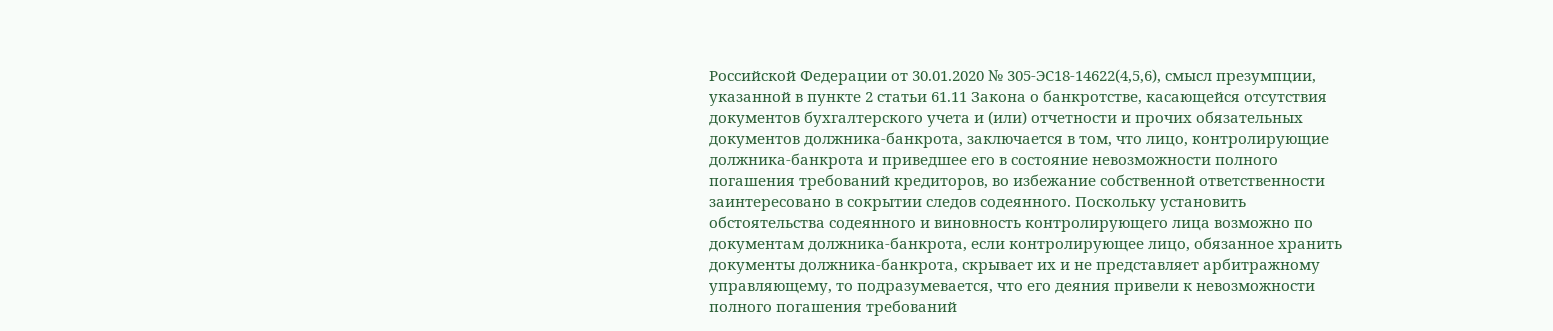Российской Федерации от 30.01.2020 № 305-ЭС18-14622(4,5,6), смысл презумпции, указанной в пункте 2 статьи 61.11 Закона о банкротстве, касающейся отсутствия документов бухгалтерского учета и (или) отчетности и прочих обязательных документов должника-банкрота, заключается в том, что лицо, контролирующие должника-банкрота и приведшее его в состояние невозможности полного погашения требований кредиторов, во избежание собственной ответственности заинтересовано в сокрытии следов содеянного. Поскольку установить обстоятельства содеянного и виновность контролирующего лица возможно по документам должника-банкрота, если контролирующее лицо, обязанное хранить документы должника-банкрота, скрывает их и не представляет арбитражному управляющему, то подразумевается, что его деяния привели к невозможности полного погашения требований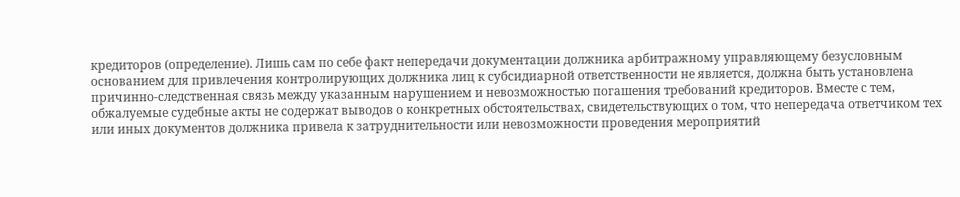кредиторов (определение). Лишь сам по себе факт непередачи документации должника арбитражному управляющему безусловным основанием для привлечения контролирующих должника лиц к субсидиарной ответственности не является, должна быть установлена причинно-следственная связь между указанным нарушением и невозможностью погашения требований кредиторов. Вместе с тем, обжалуемые судебные акты не содержат выводов о конкретных обстоятельствах, свидетельствующих о том, что непередача ответчиком тех или иных документов должника привела к затруднительности или невозможности проведения мероприятий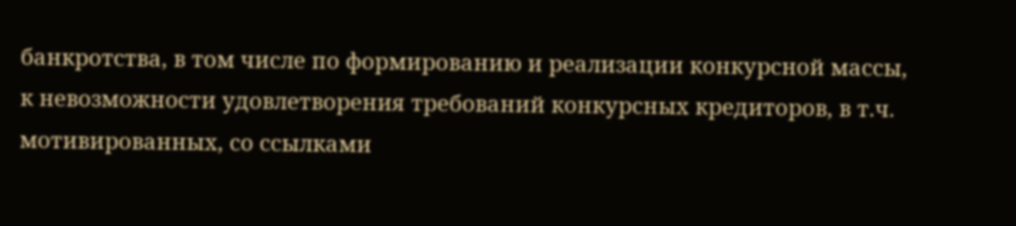банкротства, в том числе по формированию и реализации конкурсной массы, к невозможности удовлетворения требований конкурсных кредиторов, в т.ч. мотивированных, со ссылками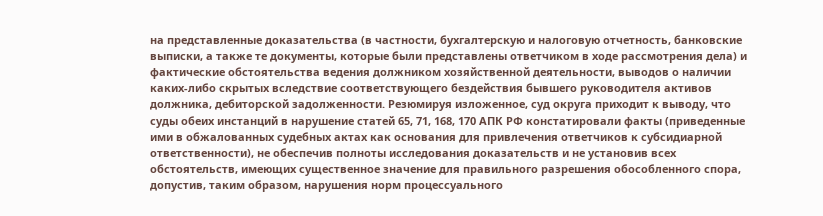на представленные доказательства (в частности, бухгалтерскую и налоговую отчетность, банковские выписки, а также те документы, которые были представлены ответчиком в ходе рассмотрения дела) и фактические обстоятельства ведения должником хозяйственной деятельности, выводов о наличии каких-либо скрытых вследствие соответствующего бездействия бывшего руководителя активов должника, дебиторской задолженности. Резюмируя изложенное, суд округа приходит к выводу, что суды обеих инстанций в нарушение статей 65, 71, 168, 170 АПК РФ констатировали факты (приведенные ими в обжалованных судебных актах как основания для привлечения ответчиков к субсидиарной ответственности), не обеспечив полноты исследования доказательств и не установив всех обстоятельств, имеющих существенное значение для правильного разрешения обособленного спора, допустив, таким образом, нарушения норм процессуального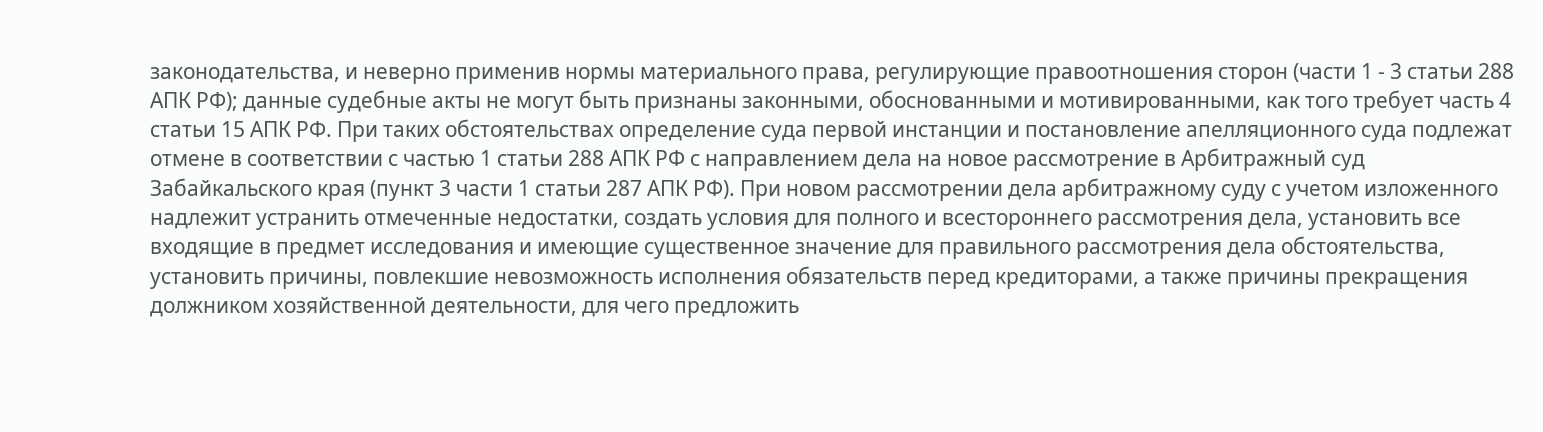законодательства, и неверно применив нормы материального права, регулирующие правоотношения сторон (части 1 - 3 статьи 288 АПК РФ); данные судебные акты не могут быть признаны законными, обоснованными и мотивированными, как того требует часть 4 статьи 15 АПК РФ. При таких обстоятельствах определение суда первой инстанции и постановление апелляционного суда подлежат отмене в соответствии с частью 1 статьи 288 АПК РФ с направлением дела на новое рассмотрение в Арбитражный суд Забайкальского края (пункт 3 части 1 статьи 287 АПК РФ). При новом рассмотрении дела арбитражному суду с учетом изложенного надлежит устранить отмеченные недостатки, создать условия для полного и всестороннего рассмотрения дела, установить все входящие в предмет исследования и имеющие существенное значение для правильного рассмотрения дела обстоятельства, установить причины, повлекшие невозможность исполнения обязательств перед кредиторами, а также причины прекращения должником хозяйственной деятельности, для чего предложить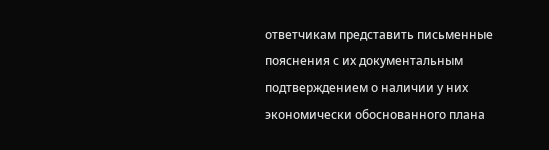ответчикам представить письменные пояснения с их документальным подтверждением о наличии у них экономически обоснованного плана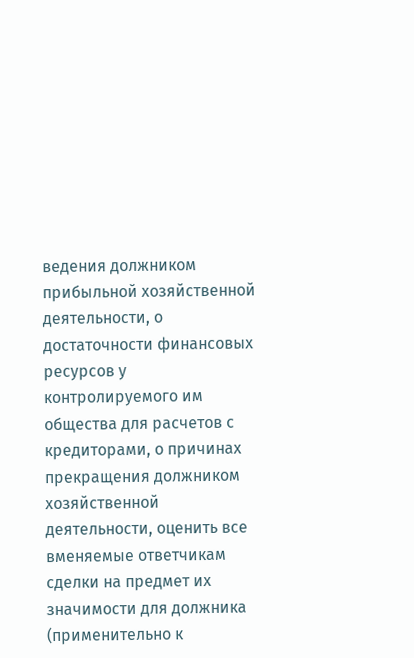ведения должником прибыльной хозяйственной деятельности, о достаточности финансовых ресурсов у контролируемого им общества для расчетов с кредиторами, о причинах прекращения должником хозяйственной деятельности, оценить все вменяемые ответчикам сделки на предмет их значимости для должника (применительно к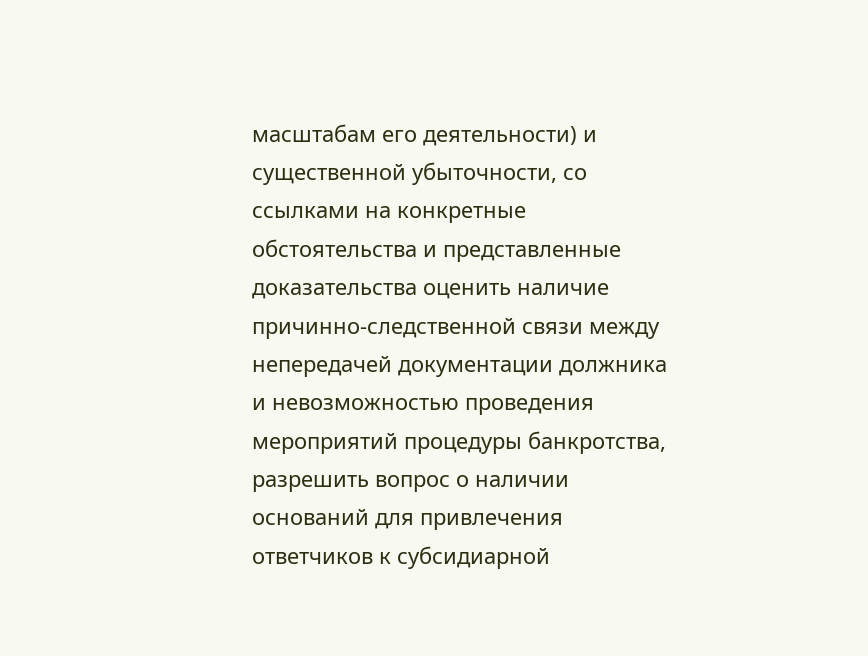масштабам его деятельности) и существенной убыточности, со ссылками на конкретные обстоятельства и представленные доказательства оценить наличие причинно-следственной связи между непередачей документации должника и невозможностью проведения мероприятий процедуры банкротства, разрешить вопрос о наличии оснований для привлечения ответчиков к субсидиарной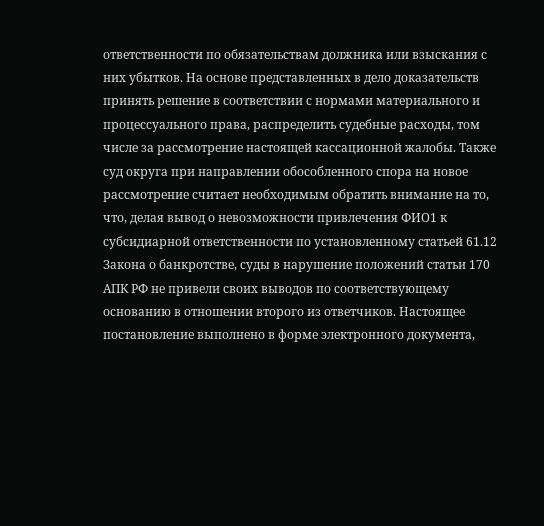ответственности по обязательствам должника или взыскания с них убытков. На основе представленных в дело доказательств принять решение в соответствии с нормами материального и процессуального права, распределить судебные расходы, том числе за рассмотрение настоящей кассационной жалобы. Также суд округа при направлении обособленного спора на новое рассмотрение считает необходимым обратить внимание на то, что, делая вывод о невозможности привлечения ФИО1 к субсидиарной ответственности по установленному статьей 61.12 Закона о банкротстве, суды в нарушение положений статьи 170 АПК РФ не привели своих выводов по соответствующему основанию в отношении второго из ответчиков. Настоящее постановление выполнено в форме электронного документа,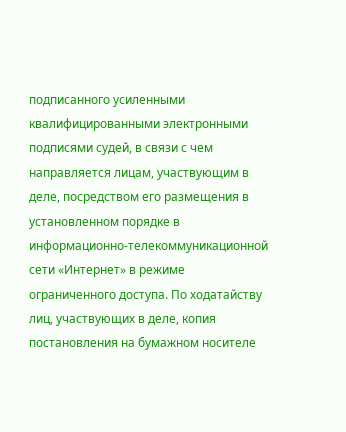подписанного усиленными квалифицированными электронными подписями судей, в связи с чем направляется лицам, участвующим в деле, посредством его размещения в установленном порядке в информационно-телекоммуникационной сети «Интернет» в режиме ограниченного доступа. По ходатайству лиц, участвующих в деле, копия постановления на бумажном носителе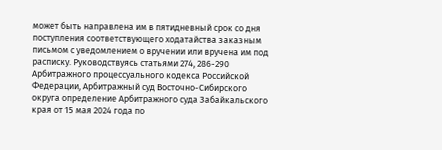может быть направлена им в пятидневный срок со дня поступления соответствующего ходатайства заказным письмом с уведомлением о вручении или вручена им под расписку. Руководствуясь статьями 274, 286-290 Арбитражного процессуального кодекса Российской Федерации, Арбитражный суд Восточно-Сибирского округа определение Арбитражного суда Забайкальского края от 15 мая 2024 года по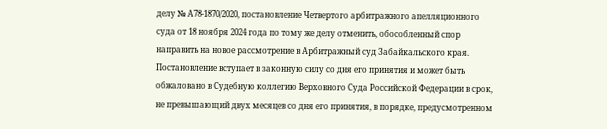делу № А78-1870/2020, постановление Четвертого арбитражного апелляционного суда от 18 ноября 2024 года по тому же делу отменить, обособленный спор направить на новое рассмотрение в Арбитражный суд Забайкальского края. Постановление вступает в законную силу со дня его принятия и может быть обжаловано в Судебную коллегию Верховного Суда Российской Федерации в срок, не превышающий двух месяцев со дня его принятия, в порядке, предусмотренном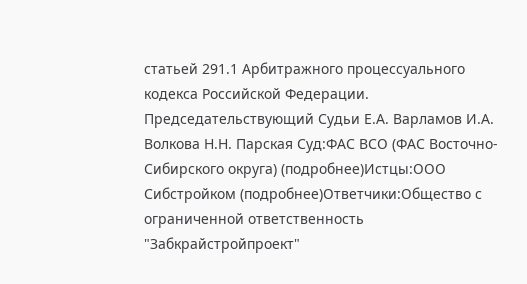статьей 291.1 Арбитражного процессуального кодекса Российской Федерации. Председательствующий Судьи Е.А. Варламов И.А. Волкова Н.Н. Парская Суд:ФАС ВСО (ФАС Восточно-Сибирского округа) (подробнее)Истцы:ООО Сибстройком (подробнее)Ответчики:Общество с ограниченной ответственность "Забкрайстройпроект"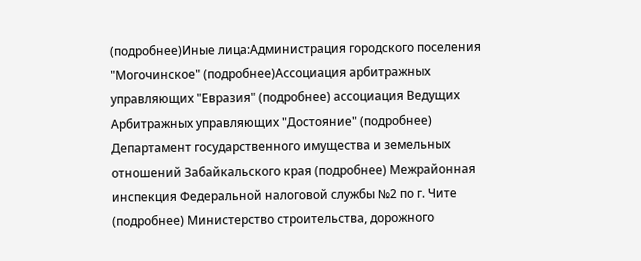(подробнее)Иные лица:Администрация городского поселения "Могочинское" (подробнее)Ассоциация арбитражных управляющих "Евразия" (подробнее) ассоциация Ведущих Арбитражных управляющих "Достояние" (подробнее) Департамент государственного имущества и земельных отношений Забайкальского края (подробнее) Межрайонная инспекция Федеральной налоговой службы №2 по г. Чите (подробнее) Министерство строительства, дорожного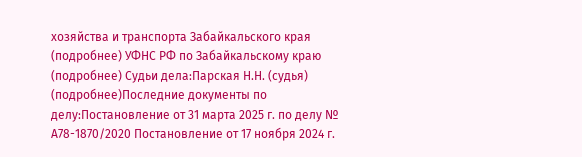хозяйства и транспорта Забайкальского края (подробнее) УФНС РФ по Забайкальскому краю (подробнее) Судьи дела:Парская Н.Н. (судья) (подробнее)Последние документы по делу:Постановление от 31 марта 2025 г. по делу № А78-1870/2020 Постановление от 17 ноября 2024 г.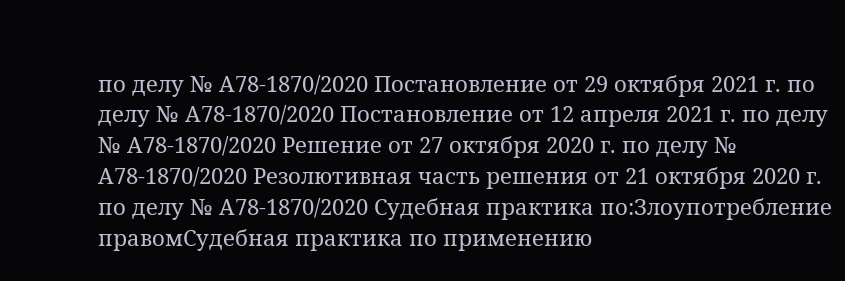по делу № А78-1870/2020 Постановление от 29 октября 2021 г. по делу № А78-1870/2020 Постановление от 12 апреля 2021 г. по делу № А78-1870/2020 Решение от 27 октября 2020 г. по делу № А78-1870/2020 Резолютивная часть решения от 21 октября 2020 г. по делу № А78-1870/2020 Судебная практика по:Злоупотребление правомСудебная практика по применению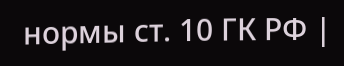нормы ст. 10 ГК РФ |